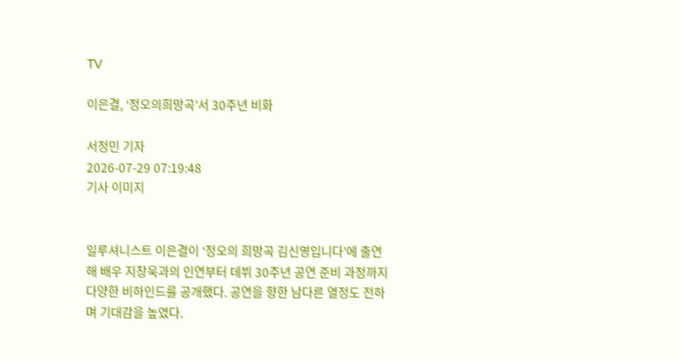TV

이은결, ‘정오의희망곡’서 30주년 비화

서정민 기자
2026-07-29 07:19:48
기사 이미지


일루셔니스트 이은결이 ‘정오의 희망곡 김신영입니다’에 출연해 배우 지창욱과의 인연부터 데뷔 30주년 공연 준비 과정까지 다양한 비하인드를 공개했다. 공연을 향한 남다른 열정도 전하며 기대감을 높였다.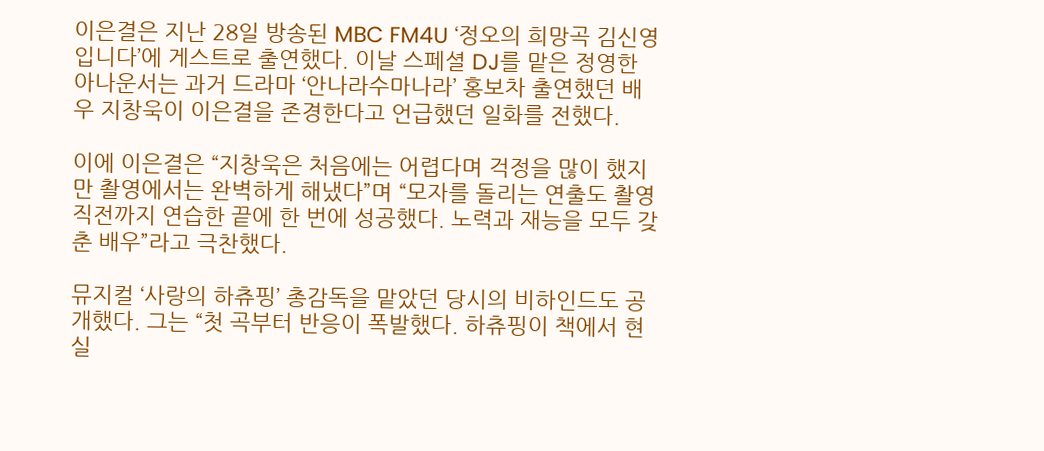이은결은 지난 28일 방송된 MBC FM4U ‘정오의 희망곡 김신영입니다’에 게스트로 출연했다. 이날 스페셜 DJ를 맡은 정영한 아나운서는 과거 드라마 ‘안나라수마나라’ 홍보차 출연했던 배우 지창욱이 이은결을 존경한다고 언급했던 일화를 전했다.

이에 이은결은 “지창욱은 처음에는 어렵다며 걱정을 많이 했지만 촬영에서는 완벽하게 해냈다”며 “모자를 돌리는 연출도 촬영 직전까지 연습한 끝에 한 번에 성공했다. 노력과 재능을 모두 갖춘 배우”라고 극찬했다.

뮤지컬 ‘사랑의 하츄핑’ 총감독을 맡았던 당시의 비하인드도 공개했다. 그는 “첫 곡부터 반응이 폭발했다. 하츄핑이 책에서 현실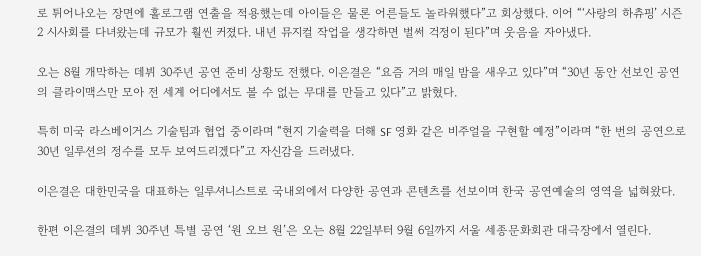로 튀어나오는 장면에 홀로그램 연출을 적용했는데 아이들은 물론 어른들도 놀라워했다”고 회상했다. 이어 “‘사랑의 하츄핑’ 시즌2 시사회를 다녀왔는데 규모가 훨씬 커졌다. 내년 뮤지컬 작업을 생각하면 벌써 걱정이 된다”며 웃음을 자아냈다.

오는 8월 개막하는 데뷔 30주년 공연 준비 상황도 전했다. 이은결은 “요즘 거의 매일 밤을 새우고 있다”며 “30년 동안 선보인 공연의 클라이맥스만 모아 전 세계 어디에서도 볼 수 없는 무대를 만들고 있다”고 밝혔다.

특히 미국 라스베이거스 기술팀과 협업 중이라며 “현지 기술력을 더해 SF 영화 같은 비주얼을 구현할 예정”이라며 “한 번의 공연으로 30년 일루션의 정수를 모두 보여드리겠다”고 자신감을 드러냈다.

이은결은 대한민국을 대표하는 일루셔니스트로 국내외에서 다양한 공연과 콘텐츠를 선보이며 한국 공연예술의 영역을 넓혀왔다.

한편 이은결의 데뷔 30주년 특별 공연 ‘원 오브 원’은 오는 8월 22일부터 9월 6일까지 서울 세종문화회관 대극장에서 열린다.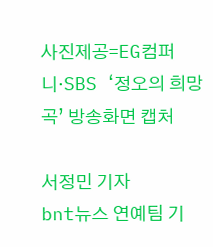사진제공=EG컴퍼니·SBS ‘정오의 희망곡’ 방송화면 캡처

서정민 기자
bnt뉴스 연예팀 기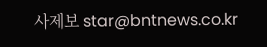사제보 star@bntnews.co.kr